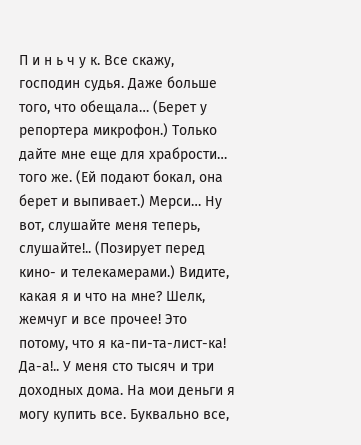П и н ь ч у к. Все скажу, господин судья. Даже больше того, что обещала… (Берет у репортера микрофон.) Только дайте мне еще для храбрости… того же. (Ей подают бокал, она берет и выпивает.) Мерси… Ну вот, слушайте меня теперь, слушайте!.. (Позирует перед кино- и телекамерами.) Видите, какая я и что на мне? Шелк, жемчуг и все прочее! Это потому, что я ка-пи-та-лист-ка! Да-а!.. У меня сто тысяч и три доходных дома. На мои деньги я могу купить все. Буквально все,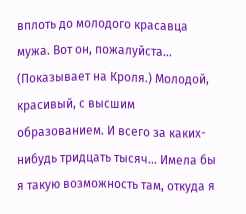вплоть до молодого красавца мужа. Вот он, пожалуйста… (Показывает на Кроля.) Молодой, красивый, с высшим образованием. И всего за каких-нибудь тридцать тысяч… Имела бы я такую возможность там, откуда я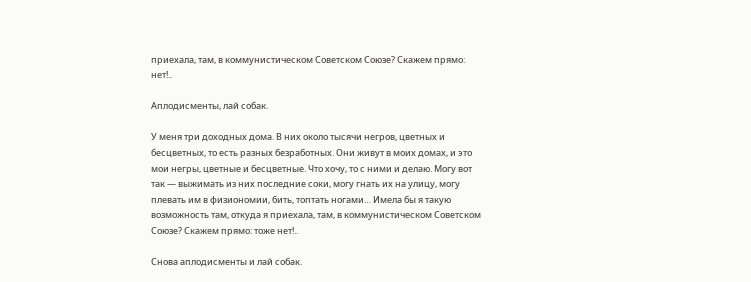приехала, там, в коммунистическом Советском Союзе? Скажем прямо: нет!..

Аплодисменты, лай собак.

У меня три доходных дома. В них около тысячи негров, цветных и бесцветных, то есть разных безработных. Они живут в моих домах, и это мои негры, цветные и бесцветные. Что хочу, то с ними и делаю. Могу вот так — выжимать из них последние соки, могу гнать их на улицу, могу плевать им в физиономии, бить, топтать ногами… Имела бы я такую возможность там, откуда я приехала, там, в коммунистическом Советском Союзе? Скажем прямо: тоже нет!..

Снова аплодисменты и лай собак.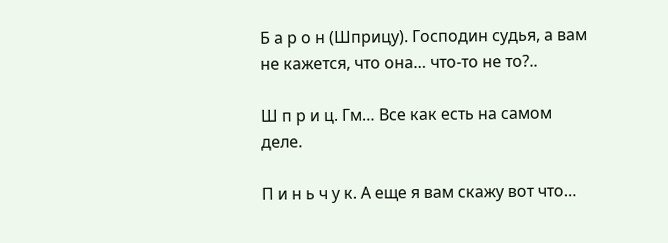Б а р о н (Шприцу). Господин судья, а вам не кажется, что она… что-то не то?..

Ш п р и ц. Гм… Все как есть на самом деле.

П и н ь ч у к. А еще я вам скажу вот что…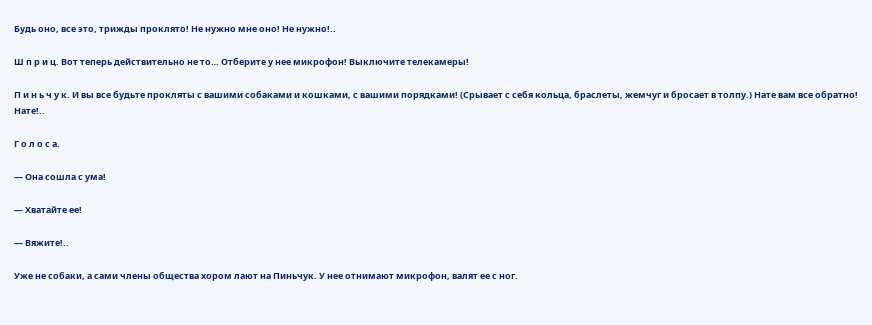Будь оно, все это, трижды проклято! Не нужно мне оно! Не нужно!..

Ш п р и ц. Вот теперь действительно не то… Отберите у нее микрофон! Выключите телекамеры!

П и н ь ч у к. И вы все будьте прокляты с вашими собаками и кошками, с вашими порядками! (Срывает с себя кольца, браслеты, жемчуг и бросает в толпу.) Нате вам все обратно! Нате!..

Г о л о с а.

— Она сошла с ума!

— Хватайте ее!

— Вяжите!..

Уже не собаки, а сами члены общества хором лают на Пиньчук. У нее отнимают микрофон, валят ее с ног.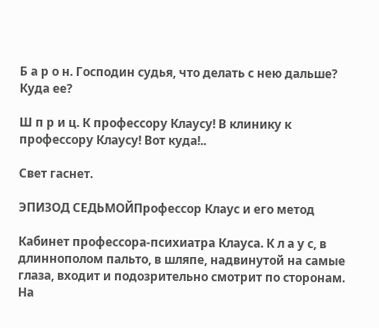Б а р о н. Господин судья, что делать с нею дальше? Куда ее?

Ш п р и ц. К профессору Клаусу! В клинику к профессору Клаусу! Вот куда!..

Свет гаснет.

ЭПИЗОД СЕДЬМОЙПрофессор Клаус и его метод

Кабинет профессора-психиатра Клауса. К л а у с, в длиннополом пальто, в шляпе, надвинутой на самые глаза, входит и подозрительно смотрит по сторонам. На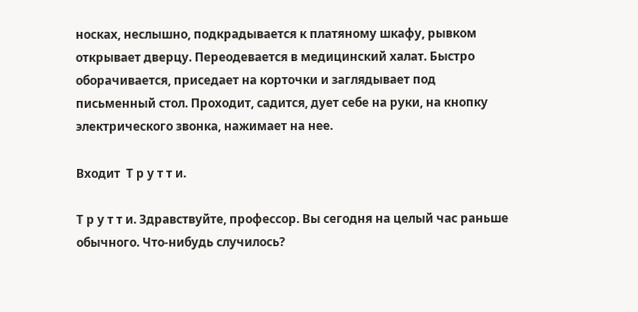носках, неслышно, подкрадывается к платяному шкафу, рывком открывает дверцу. Переодевается в медицинский халат. Быстро оборачивается, приседает на корточки и заглядывает под письменный стол. Проходит, садится, дует себе на руки, на кнопку электрического звонка, нажимает на нее.

Входит  Т р у т т и.

Т р у т т и. Здравствуйте, профессор. Вы сегодня на целый час раньше обычного. Что-нибудь случилось?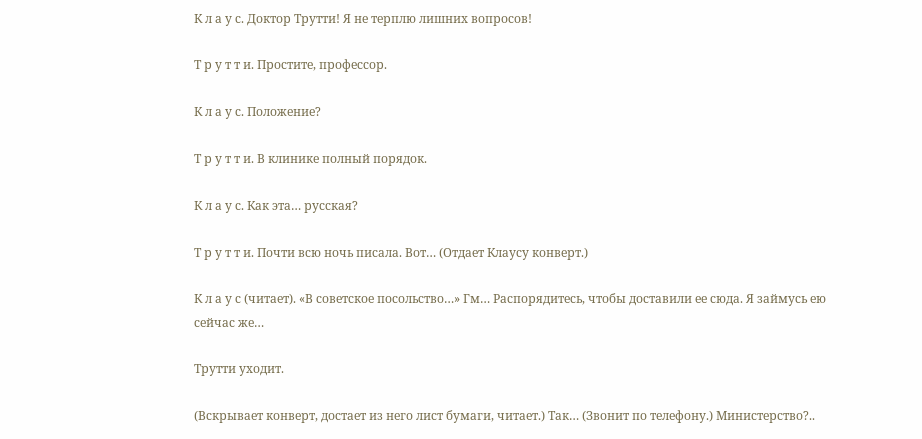К л а у с. Доктор Трутти! Я не терплю лишних вопросов!

Т р у т т и. Простите, профессор.

К л а у с. Положение?

Т р у т т и. В клинике полный порядок.

К л а у с. Как эта… русская?

Т р у т т и. Почти всю ночь писала. Вот… (Отдает Клаусу конверт.)

К л а у с (читает). «В советское посольство…» Гм… Распорядитесь, чтобы доставили ее сюда. Я займусь ею сейчас же…

Трутти уходит.

(Вскрывает конверт, достает из него лист бумаги, читает.) Так… (Звонит по телефону.) Министерство?..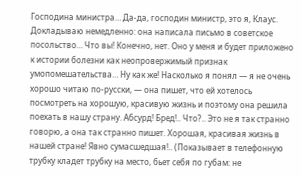Господина министра… Да-да, господин министр, это я, Клаус. Докладываю немедленно: она написала письмо в советское посольство… Что вы! Конечно, нет. Оно у меня и будет приложено к истории болезни как неопровержимый признак умопомешательства… Ну как же! Насколько я понял — я не очень хорошо читаю по-русски, — она пишет, что ей хотелось посмотреть на хорошую, красивую жизнь и поэтому она решила поехать в нашу страну. Абсурд! Бред!.. Что?.. Это не я так странно говорю, а она так странно пишет. Хорошая, красивая жизнь в нашей стране! Явно сумасшедшая!.. (Показывает в телефонную трубку кладет трубку на место, бьет себя по губам: не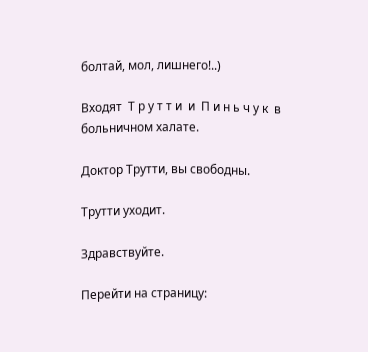болтай, мол, лишнего!..)

Входят  Т р у т т и  и  П и н ь ч у к  в больничном халате.

Доктор Трутти, вы свободны.

Трутти уходит.

Здравствуйте.

Перейти на страницу: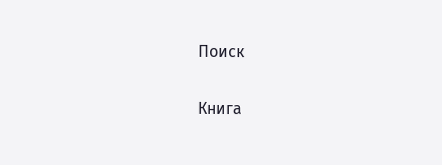Поиск

Книга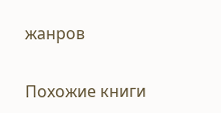жанров

Похожие книги